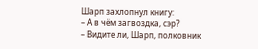Шарп захлопнул книгу:
– А в чём загвоздка, сэр?
– Видите ли, Шарп, полковник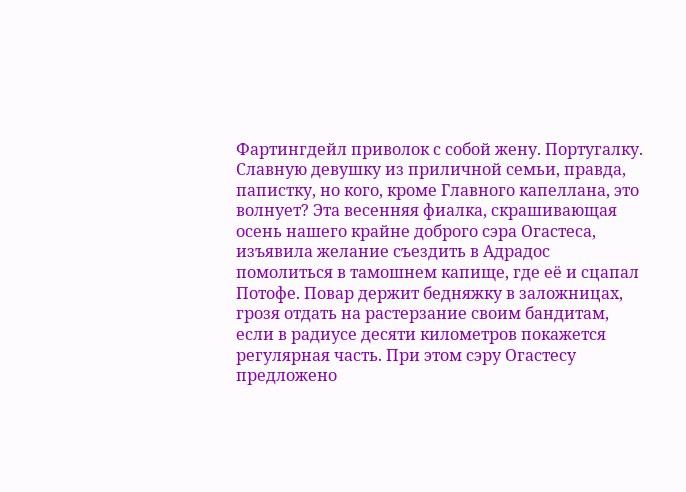Фартингдейл приволок с собой жену. Португалку. Славную девушку из приличной семьи, правда, папистку, но кого, кроме Главного капеллана, это волнует? Эта весенняя фиалка, скрашивающая осень нашего крайне доброго сэра Огастеса, изъявила желание съездить в Адрадос помолиться в тамошнем капище, где её и сцапал Потофе. Повар держит бедняжку в заложницах, грозя отдать на растерзание своим бандитам, если в радиусе десяти километров покажется регулярная часть. При этом сэру Огастесу предложено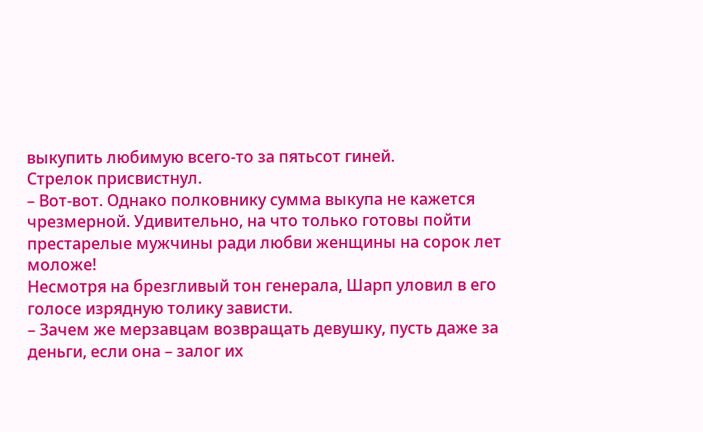выкупить любимую всего-то за пятьсот гиней.
Стрелок присвистнул.
– Вот-вот. Однако полковнику сумма выкупа не кажется чрезмерной. Удивительно, на что только готовы пойти престарелые мужчины ради любви женщины на сорок лет моложе!
Несмотря на брезгливый тон генерала, Шарп уловил в его голосе изрядную толику зависти.
– Зачем же мерзавцам возвращать девушку, пусть даже за деньги, если она – залог их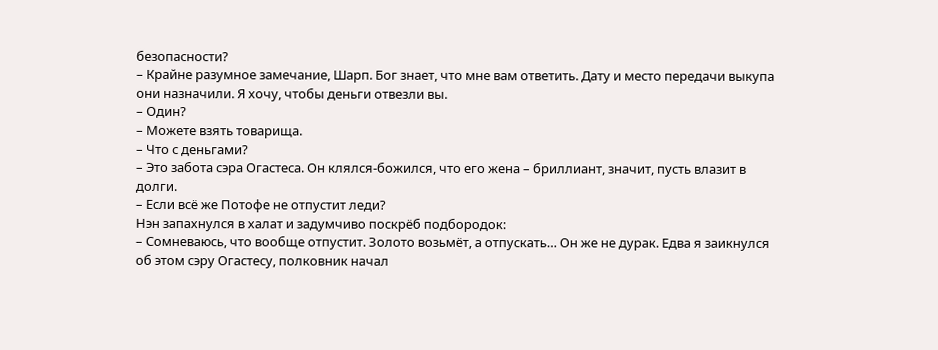безопасности?
– Крайне разумное замечание, Шарп. Бог знает, что мне вам ответить. Дату и место передачи выкупа они назначили. Я хочу, чтобы деньги отвезли вы.
– Один?
– Можете взять товарища.
– Что с деньгами?
– Это забота сэра Огастеса. Он клялся-божился, что его жена – бриллиант, значит, пусть влазит в долги.
– Если всё же Потофе не отпустит леди?
Нэн запахнулся в халат и задумчиво поскрёб подбородок:
– Сомневаюсь, что вообще отпустит. Золото возьмёт, а отпускать… Он же не дурак. Едва я заикнулся об этом сэру Огастесу, полковник начал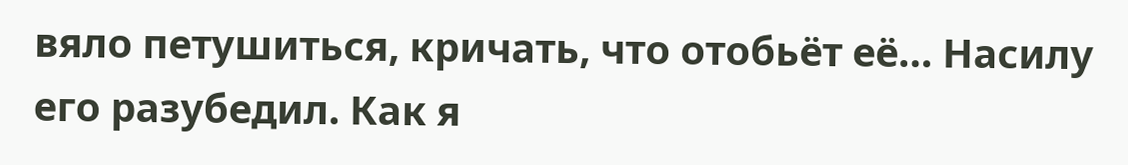вяло петушиться, кричать, что отобьёт её… Насилу его разубедил. Как я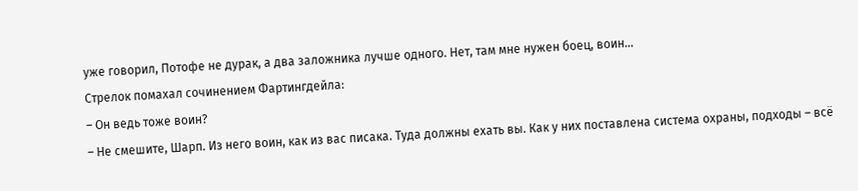уже говорил, Потофе не дурак, а два заложника лучше одного. Нет, там мне нужен боец, воин…
Стрелок помахал сочинением Фартингдейла:
– Он ведь тоже воин?
– Не смешите, Шарп. Из него воин, как из вас писака. Туда должны ехать вы. Как у них поставлена система охраны, подходы – всё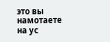это вы намотаете на ус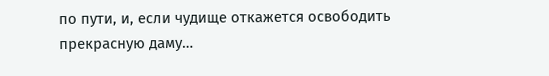по пути, и, если чудище откажется освободить прекрасную даму…